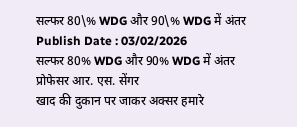सल्फर 80\% WDG और 90\% WDG में अंतर Publish Date : 03/02/2026
सल्फर 80% WDG और 90% WDG में अंतर
प्रोफेसर आर. एस. सेंगर
खाद की दुकान पर जाकर अक्सर हमारे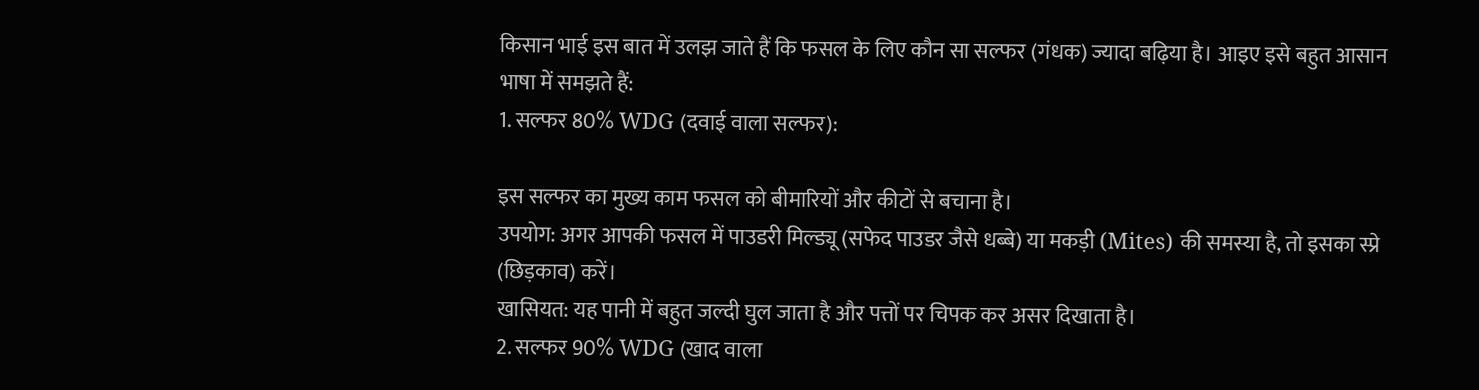किसान भाई इस बात में उलझ जाते हैं कि फसल के लिए कौन सा सल्फर (गंधक) ज्यादा बढ़िया है। आइए इसे बहुत आसान भाषा में समझते हैं:
1. सल्फर 80% WDG (दवाई वाला सल्फर):

इस सल्फर का मुख्य काम फसल को बीमारियों और कीटों से बचाना है।
उपयोग: अगर आपकी फसल में पाउडरी मिल्ड्यू (सफेद पाउडर जैसे धब्बे) या मकड़ी (Mites) की समस्या है, तो इसका स्प्रे (छिड़काव) करें।
खासियत: यह पानी में बहुत जल्दी घुल जाता है और पत्तों पर चिपक कर असर दिखाता है।
2. सल्फर 90% WDG (खाद वाला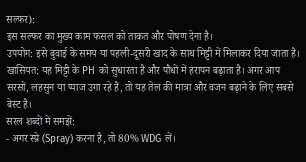सल्फर):
इस सल्फर का मुख्य काम फसल को ताकत और पोषण देना है।
उपयोग: इसे बुवाई के समय या पहली-दूसरी खाद के साथ मिट्टी में मिलाकर दिया जाता है।
खासियत: यह मिट्टी के PH को सुधारता है और पौधों में हरापन बढ़ाता है। अगर आप सरसों, लहसुन या प्याज उगा रहे हैं, तो यह तेल की मात्रा और वजन बढ़ाने के लिए सबसे बेस्ट है।
सरल शब्दों में समझें:
- अगर स्प्रे (Spray) करना है, तो 80% WDG लें।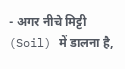- अगर नीचे मिट्टी (Soil) में डालना है,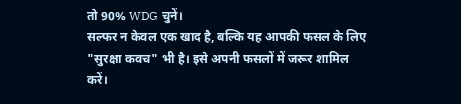तो 90% WDG चुनें।
सल्फर न केवल एक खाद है, बल्कि यह आपकी फसल के लिए "सुरक्षा कवच" भी है। इसे अपनी फसलों में जरूर शामिल करें।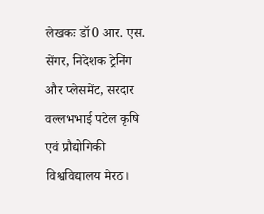लेखकः डॉ0 आर. एस. सेंगर, निदेशक ट्रेनिंग और प्लेसमेंट, सरदार वल्लभभाई पटेल कृषि एवं प्रौद्योगिकी विश्वविद्यालय मेरठ।